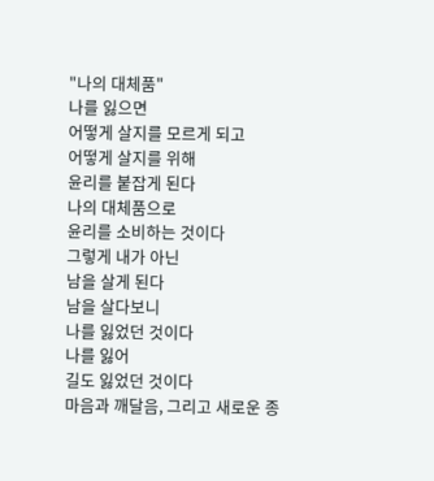"나의 대체품"
나를 잃으면
어떻게 살지를 모르게 되고
어떻게 살지를 위해
윤리를 붙잡게 된다
나의 대체품으로
윤리를 소비하는 것이다
그렇게 내가 아닌
남을 살게 된다
남을 살다보니
나를 잃었던 것이다
나를 잃어
길도 잃었던 것이다
마음과 깨달음, 그리고 새로운 종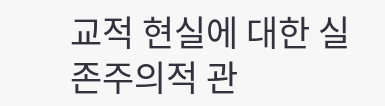교적 현실에 대한 실존주의적 관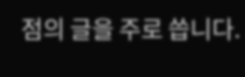점의 글을 주로 씁니다.